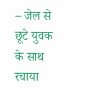– जेल से छूटे युवक के साथ रचाया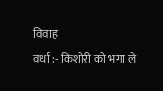विवाह
वर्धा :- किशोरी को भगा ले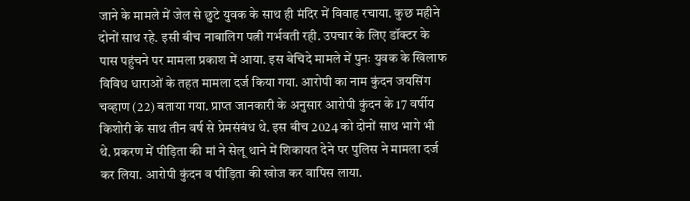जाने के मामले में जेल से छुटे युवक के साथ ही मंदिर में विवाह रचाया. कुछ महीने दोनों साथ रहे. इसी बीच नाबालिग पत्नी गर्भवती रही. उपचार के लिए डॉक्टर के पास पहुंचने पर मामला प्रकाश में आया. इस बेचिदे मामले में पुनः युवक के खिलाफ विविध धाराओं के तहत मामला दर्ज किया गया. आरोपी का नाम कुंदन जयसिंग चव्हाण (22) बताया गया. प्राप्त जानकारी के अनुसार आरोपी कुंदन के 17 वर्षीय किशोरी के साथ तीन वर्ष से प्रेमसंबंध थे. इस बीच 2024 को दोनों साथ भागे भी थे. प्रकरण में पीड़िता की मां ने सेलू थाने में शिकायत देने पर पुलिस ने मामला दर्ज कर लिया. आरोपी कुंदन व पीड़िता की खोज कर वापिस लाया.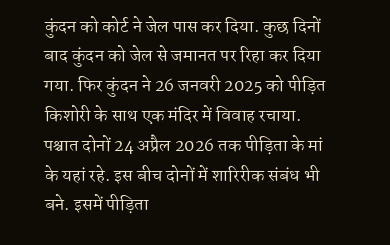कुंदन को कोर्ट ने जेल पास कर दिया. कुछ दिनों बाद कुंदन को जेल से जमानत पर रिहा कर दिया गया. फिर कुंदन ने 26 जनवरी 2025 को पीड़ित किशोरी के साथ एक मंदिर में विवाह रचाया. पश्चात दोनों 24 अप्रैल 2026 तक पीड़िता के मां के यहां रहे. इस बीच दोनों में शारिरीक संबंध भी बने. इसमें पीड़िता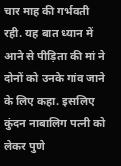चार माह की गर्भवती रही. यह बात ध्यान में आने से पीड़िता की मां ने दोनों को उनके गांव जाने के लिए कहा. इसलिए कुंदन नाबालिग पत्नी को लेकर पुणे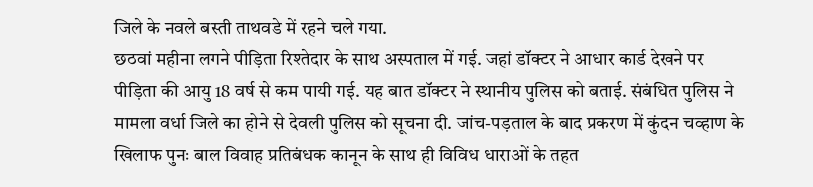जिले के नवले बस्ती ताथवडे में रहने चले गया.
छठवां महीना लगने पीड़िता रिश्तेदार के साथ अस्पताल में गई. जहां डॉक्टर ने आधार कार्ड देखने पर पीड़िता की आयु 18 वर्ष से कम पायी गई. यह बात डॉक्टर ने स्थानीय पुलिस को बताई. संबंधित पुलिस ने मामला वर्धा जिले का होने से देवली पुलिस को सूचना दी. जांच-पड़ताल के बाद प्रकरण में कुंदन चव्हाण के खिलाफ पुनः बाल विवाह प्रतिबंधक कानून के साथ ही विविध धाराओं के तहत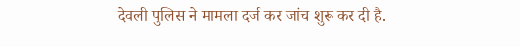देवली पुलिस ने मामला दर्ज कर जांच शुरू कर दी है.